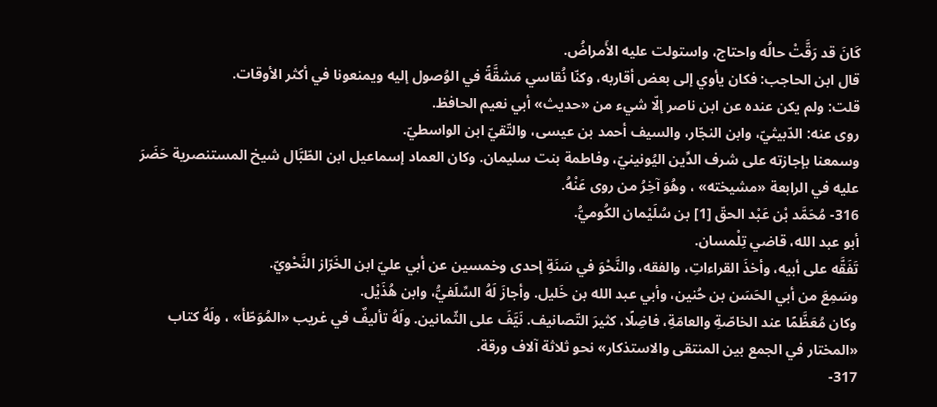كَانَ قد رَقَّتْ حالُه واحتاج، واستولت عليه الأَمراضُ.
قال ابن الحاجب: فكان يأوي إلى بعض أقاربه، وكنّا نُقاسي مَشقَّةً في الوُصول إليه ويمنعونا في أكثر الأوقات.
قلت: ولم يكن عنده عن ابن ناصر إلّا شيء من «حديث» أبي نعيم الحافظ.
روى عنه: الدّبيثيّ، وابن النجّار، والسيف أحمد بن عيسى، والتّقيّ ابن الواسطيّ.
وسمعنا بإجازته على شرف الدِّين اليُونينيّ، وفاطمة بنت سليمان. وكان العماد إسماعيل ابن الطّبَّال شيخ المستنصرية حَضَرَ عليه في الرابعة «مشيخته» ، وهُوَ آخِرُ من روى عَنْهُ.
316- مُحَمَّد بْن عَبْد الحقّ [1] بن سُلَيْمان الكُوميُّ.
أبو عبد الله، قاضي تِلْمسان.
تَفَقَّه على أبيه، وأخذَ القراءاتِ، والفقه، والنَّحْوَ في سَنَةِ إحدى وخمسين عن أبي عليّ ابن الخَرّاز النَّحْويّ.
وسَمِعَ من أبي الحَسَن بن حُنين، وأبي عبد الله بن خَليل. وأجازَ لَهُ السِّلَفيُّ، وابن هُذَيْل.
وكان مُعَظَّمًا عند الخاصّةِ والعامّةِ، فاضِلًا، كثيرَ التّصانيف. نَيَّفَ على الثّمانين. ولَهُ تأليفٌ في غريب «المُوَطّأ» ، ولَهُ كتاب «المختار في الجمع بين المنتقى والاستذكار» نحو ثلاثة آلاف ورقة.
317-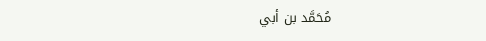مُحَمَّد بن أبي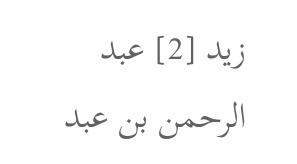زيد [2] عبد الرحمن بن عبد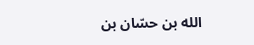الله بن حسّان بن